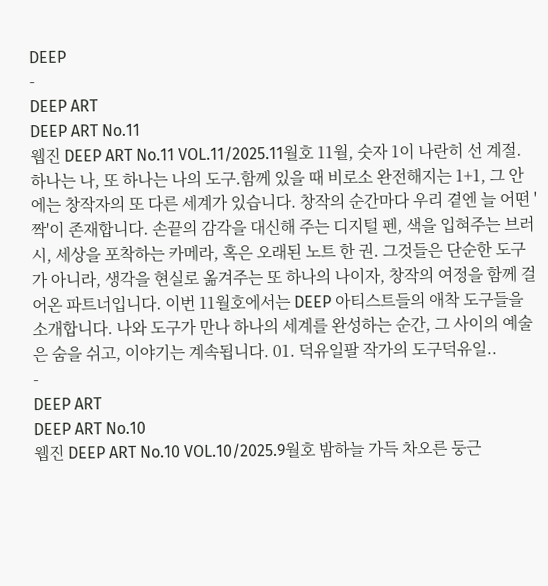DEEP
-
DEEP ART
DEEP ART No.11
웹진 DEEP ART No.11 VOL.11/2025.11월호 11월, 숫자 1이 나란히 선 계절. 하나는 나, 또 하나는 나의 도구.함께 있을 때 비로소 완전해지는 1+1, 그 안에는 창작자의 또 다른 세계가 있습니다. 창작의 순간마다 우리 곁엔 늘 어떤 '짝'이 존재합니다. 손끝의 감각을 대신해 주는 디지털 펜, 색을 입혀주는 브러시, 세상을 포착하는 카메라, 혹은 오래된 노트 한 권. 그것들은 단순한 도구가 아니라, 생각을 현실로 옮겨주는 또 하나의 나이자, 창작의 여정을 함께 걸어온 파트너입니다. 이번 11월호에서는 DEEP 아티스트들의 애착 도구들을 소개합니다. 나와 도구가 만나 하나의 세계를 완성하는 순간, 그 사이의 예술은 숨을 쉬고, 이야기는 계속됩니다. 01. 덕유일팔 작가의 도구덕유일..
-
DEEP ART
DEEP ART No.10
웹진 DEEP ART No.10 VOL.10/2025.9월호 밤하늘 가득 차오른 둥근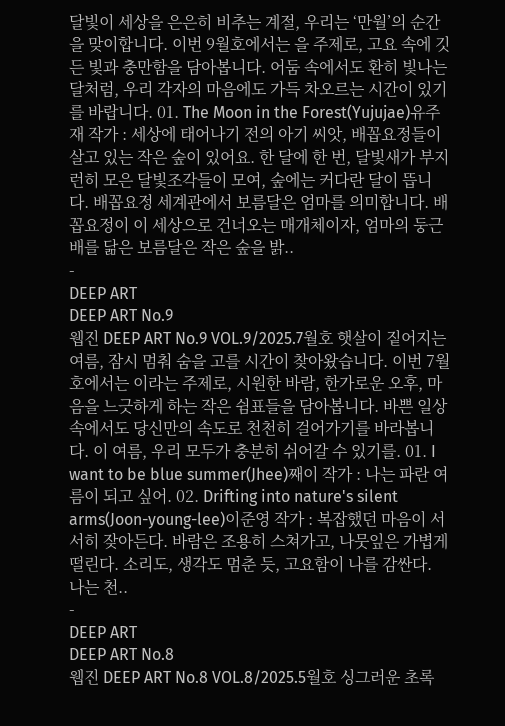달빛이 세상을 은은히 비추는 계절, 우리는 ‘만월’의 순간을 맞이합니다. 이번 9월호에서는 을 주제로, 고요 속에 깃든 빛과 충만함을 담아봅니다. 어둠 속에서도 환히 빛나는 달처럼, 우리 각자의 마음에도 가득 차오르는 시간이 있기를 바랍니다. 01. The Moon in the Forest(Yujujae)유주재 작가 : 세상에 태어나기 전의 아기 씨앗, 배꼽요정들이 살고 있는 작은 숲이 있어요. 한 달에 한 번, 달빛새가 부지런히 모은 달빛조각들이 모여, 숲에는 커다란 달이 뜹니다. 배꼽요정 세계관에서 보름달은 엄마를 의미합니다. 배꼽요정이 이 세상으로 건너오는 매개체이자, 엄마의 둥근 배를 닮은 보름달은 작은 숲을 밝..
-
DEEP ART
DEEP ART No.9
웹진 DEEP ART No.9 VOL.9/2025.7월호 햇살이 짙어지는 여름, 잠시 멈춰 숨을 고를 시간이 찾아왔습니다. 이번 7월호에서는 이라는 주제로, 시원한 바람, 한가로운 오후, 마음을 느긋하게 하는 작은 쉼표들을 담아봅니다. 바쁜 일상 속에서도 당신만의 속도로 천천히 걸어가기를 바라봅니다. 이 여름, 우리 모두가 충분히 쉬어갈 수 있기를. 01. I want to be blue summer(Jhee)째이 작가 : 나는 파란 여름이 되고 싶어. 02. Drifting into nature's silent arms(Joon-young-lee)이준영 작가 : 복잡했던 마음이 서서히 잦아든다. 바람은 조용히 스쳐가고, 나뭇잎은 가볍게 떨린다. 소리도, 생각도 멈춘 듯, 고요함이 나를 감싼다. 나는 천..
-
DEEP ART
DEEP ART No.8
웹진 DEEP ART No.8 VOL.8/2025.5월호 싱그러운 초록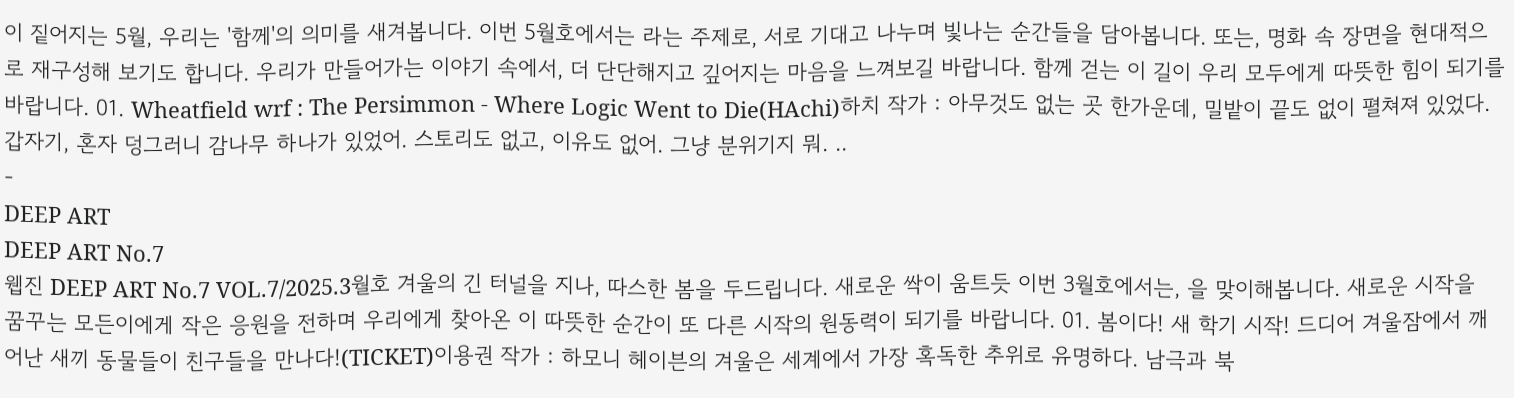이 짙어지는 5월, 우리는 '함께'의 의미를 새겨봅니다. 이번 5월호에서는 라는 주제로, 서로 기대고 나누며 빛나는 순간들을 담아봅니다. 또는, 명화 속 장면을 현대적으로 재구성해 보기도 합니다. 우리가 만들어가는 이야기 속에서, 더 단단해지고 깊어지는 마음을 느껴보길 바랍니다. 함께 걷는 이 길이 우리 모두에게 따뜻한 힘이 되기를 바랍니다. 01. Wheatfield wrf : The Persimmon - Where Logic Went to Die(HAchi)하치 작가 : 아무것도 없는 곳 한가운데, 밀밭이 끝도 없이 펼쳐져 있었다. 갑자기, 혼자 덩그러니 감나무 하나가 있었어. 스토리도 없고, 이유도 없어. 그냥 분위기지 뭐. ..
-
DEEP ART
DEEP ART No.7
웹진 DEEP ART No.7 VOL.7/2025.3월호 겨울의 긴 터널을 지나, 따스한 봄을 두드립니다. 새로운 싹이 움트듯 이번 3월호에서는, 을 맞이해봅니다. 새로운 시작을 꿈꾸는 모든이에게 작은 응원을 전하며 우리에게 찾아온 이 따뜻한 순간이 또 다른 시작의 원동력이 되기를 바랍니다. 01. 봄이다! 새 학기 시작! 드디어 겨울잠에서 깨어난 새끼 동물들이 친구들을 만나다!(TICKET)이용권 작가 : 하모니 헤이븐의 겨울은 세계에서 가장 혹독한 추위로 유명하다. 남극과 북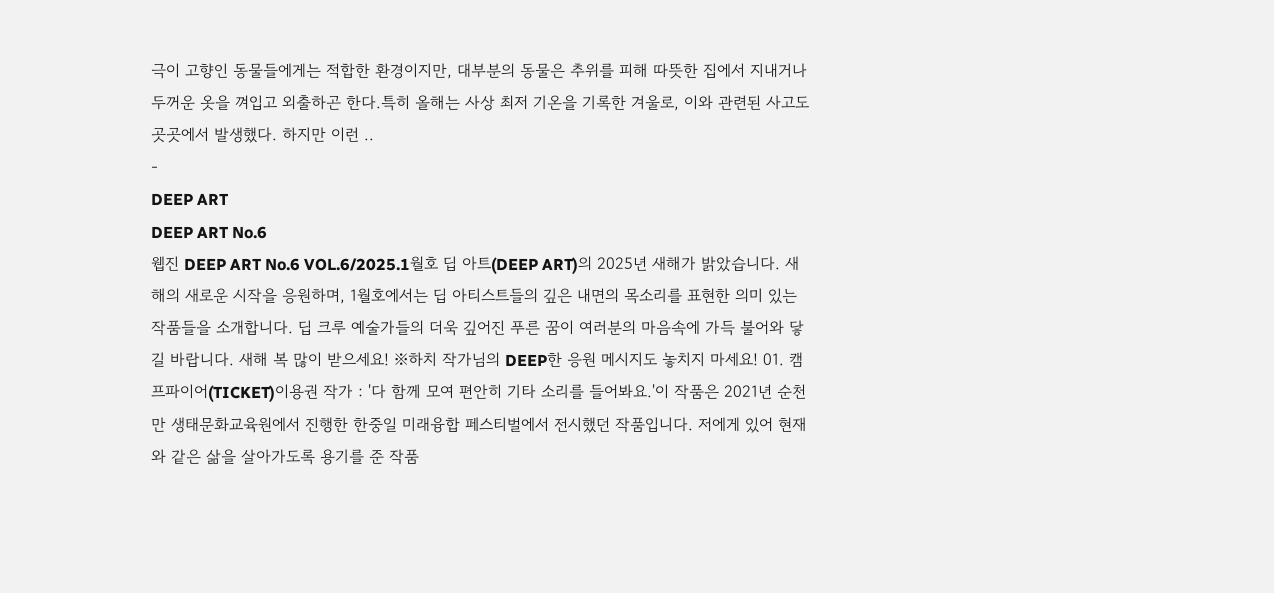극이 고향인 동물들에게는 적합한 환경이지만, 대부분의 동물은 추위를 피해 따뜻한 집에서 지내거나 두꺼운 옷을 껴입고 외출하곤 한다.특히 올해는 사상 최저 기온을 기록한 겨울로, 이와 관련된 사고도 곳곳에서 발생했다. 하지만 이런 ..
-
DEEP ART
DEEP ART No.6
웹진 DEEP ART No.6 VOL.6/2025.1월호 딥 아트(DEEP ART)의 2025년 새해가 밝았습니다. 새해의 새로운 시작을 응원하며, 1월호에서는 딥 아티스트들의 깊은 내면의 목소리를 표현한 의미 있는 작품들을 소개합니다. 딥 크루 예술가들의 더욱 깊어진 푸른 꿈이 여러분의 마음속에 가득 불어와 닿길 바랍니다. 새해 복 많이 받으세요! ※하치 작가님의 DEEP한 응원 메시지도 놓치지 마세요! 01. 캠프파이어(TICKET)이용권 작가 : '다 함께 모여 편안히 기타 소리를 들어봐요.'이 작품은 2021년 순천만 생태문화교육원에서 진행한 한중일 미래융합 페스티벌에서 전시했던 작품입니다. 저에게 있어 현재와 같은 삶을 살아가도록 용기를 준 작품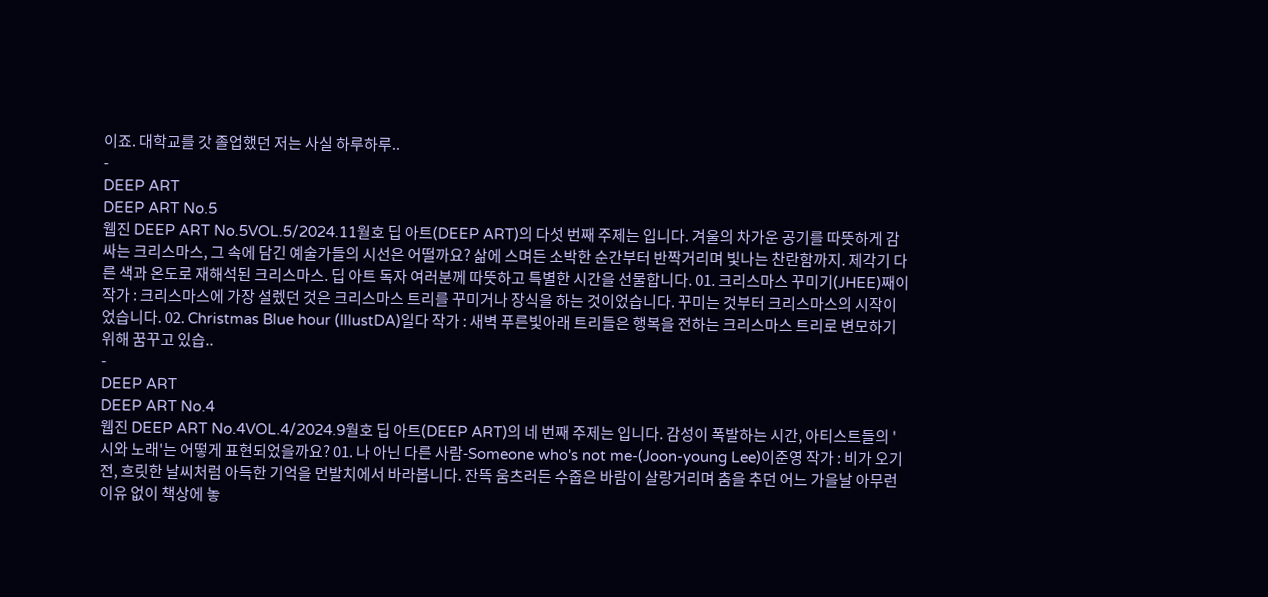이죠. 대학교를 갓 졸업했던 저는 사실 하루하루..
-
DEEP ART
DEEP ART No.5
웹진 DEEP ART No.5VOL.5/2024.11월호 딥 아트(DEEP ART)의 다섯 번째 주제는 입니다. 겨울의 차가운 공기를 따뜻하게 감싸는 크리스마스, 그 속에 담긴 예술가들의 시선은 어떨까요? 삶에 스며든 소박한 순간부터 반짝거리며 빛나는 찬란함까지. 제각기 다른 색과 온도로 재해석된 크리스마스. 딥 아트 독자 여러분께 따뜻하고 특별한 시간을 선물합니다. 01. 크리스마스 꾸미기(JHEE)째이 작가 : 크리스마스에 가장 설렜던 것은 크리스마스 트리를 꾸미거나 장식을 하는 것이었습니다. 꾸미는 것부터 크리스마스의 시작이었습니다. 02. Christmas Blue hour (IllustDA)일다 작가 : 새벽 푸른빛아래 트리들은 행복을 전하는 크리스마스 트리로 변모하기 위해 꿈꾸고 있습..
-
DEEP ART
DEEP ART No.4
웹진 DEEP ART No.4VOL.4/2024.9월호 딥 아트(DEEP ART)의 네 번째 주제는 입니다. 감성이 폭발하는 시간, 아티스트들의 '시와 노래'는 어떻게 표현되었을까요? 01. 나 아닌 다른 사람-Someone who's not me-(Joon-young Lee)이준영 작가 : 비가 오기 전, 흐릿한 날씨처럼 아득한 기억을 먼발치에서 바라봅니다. 잔뜩 움츠러든 수줍은 바람이 살랑거리며 춤을 추던 어느 가을날 아무런 이유 없이 책상에 놓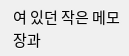여 있던 작은 메모장과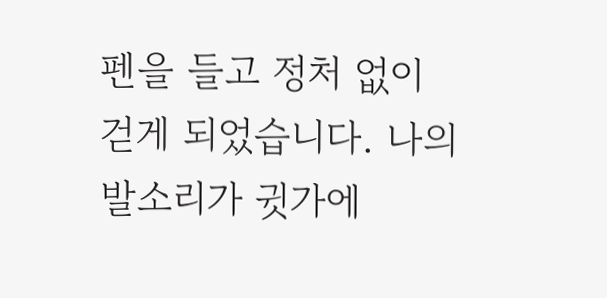펜을 들고 정처 없이 걷게 되었습니다. 나의 발소리가 귓가에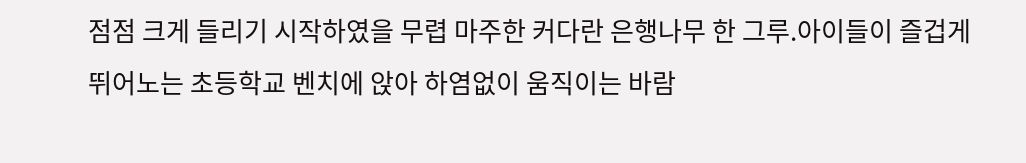점점 크게 들리기 시작하였을 무렵 마주한 커다란 은행나무 한 그루.아이들이 즐겁게 뛰어노는 초등학교 벤치에 앉아 하염없이 움직이는 바람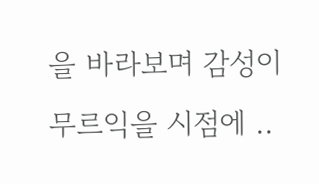을 바라보며 감성이 무르익을 시점에 ..